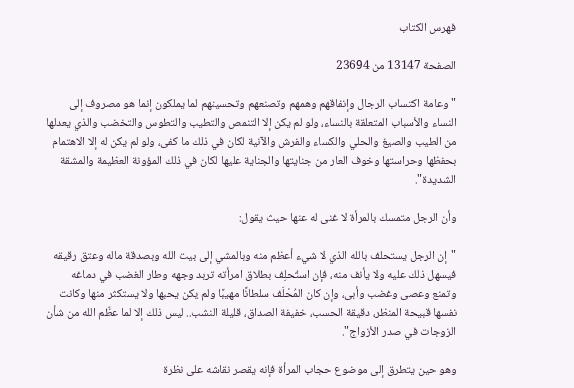فهرس الكتاب

الصفحة 13147 من 23694

"وعامة اكتساب الرجال وإنفاقهم وهمهم وتصنعهم وتحسينهم لما يملكون إنما هو مصروف إلى النساء والأسباب المتعلقة بالنساء، ولو لم يكن إلا التنمص والتطيب والتطوس والتخضب والذي يعدلها من الطيب والصيغ والحلي والكساء والفرش والآنية لكان في ذلك ما كفى، ولو لم يكن له إلا الاهتمام بحفظها وحراستها وخوف العار من جنايتها والجناية عليها لكان في ذلك المؤونة العظيمة والمشقة الشديدة".

وأن الرجل متمسك بالمرأة لا غنى له عنها حيث يقول:

"إن الرجل يستحلف بالله الذي لا شيء أعظم منه وبالمشي إلى بيت الله وبصدقة ماله وعتق رقيقه فيسهل ذلك عليه ولا يأنف منه، فإن استُحلِف بطلاق امرأته تربد وجهه وطار الغضب في دماغه وتمنع وعصى وغضب وأبى، وإن كان المُحْلَف سلطانًا مهيبًا ولم يكن يحبها ولا يستكثر منها وكانت نفسها قبيحة المنظر، دقيقة الحسب، خفيفة الصداق، قليلة النشب.. ليس ذلك إلا لما عظّم الله من شأن الزوجات في صدر الأزواج".

وهو حين يتطرق إلى موضوع حجاب المرأة فإنه يقصر نقاشه على نظرة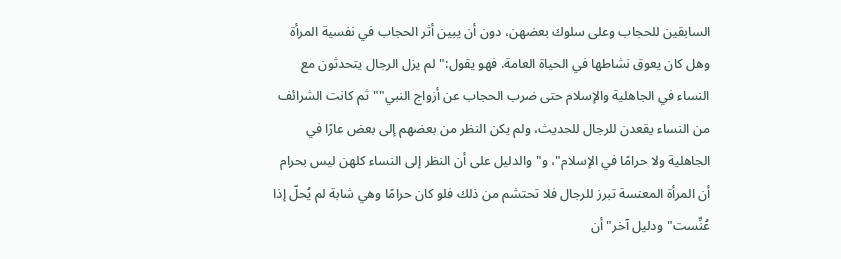السابقين للحجاب وعلى سلوك بعضهن، دون أن يبين أثر الحجاب في نفسية المرأة وهل كان يعوق نشاطها في الحياة العامة. فهو يقول:"لم يزل الرجال يتحدثون مع النساء في الجاهلية والإسلام حتى ضرب الحجاب عن أزواج النبي""ثم كانت الشرائف من النساء يقعدن للرجال للحديث، ولم يكن النظر من بعضهم إلى بعض عارًا في الجاهلية ولا حرامًا في الإسلام"، و"والدليل على أن النظر إلى النساء كلهن ليس بحرام أن المرأة المعنسة تبرز للرجال فلا تحتشم من ذلك فلو كان حرامًا وهي شابة لم يُحلّ إذا عُنِّست"ودليل آخر"أن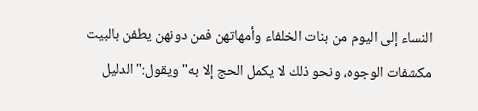النساء إلى اليوم من بنات الخلفاء وأمهاتهن فمن دونهن يطفن بالبيت مكشفات الوجوه، ونحو ذلك لا يكمل الحج إلا به"ويقول:"الدليل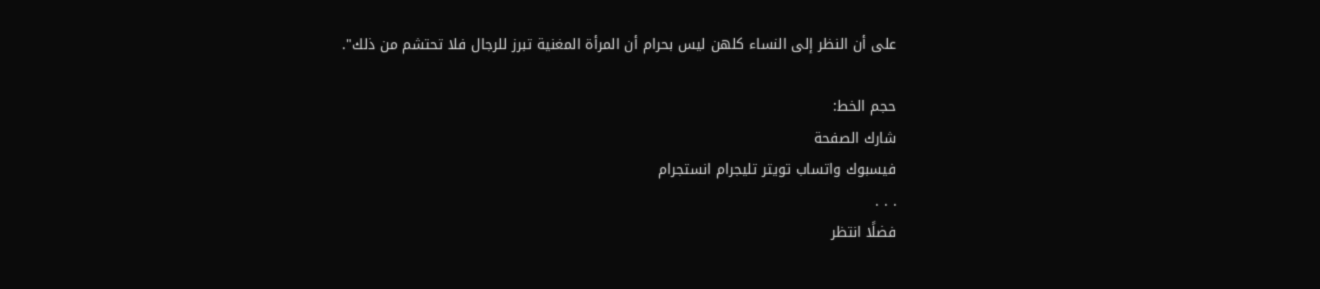على أن النظر إلى النساء كلهن ليس بحرام أن المرأة المغنية تبرز للرجال فلا تحتشم من ذلك".

حجم الخط:
شارك الصفحة
فيسبوك واتساب تويتر تليجرام انستجرام
. . .
فضلًا انتظر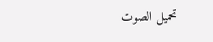تحميل الصوت